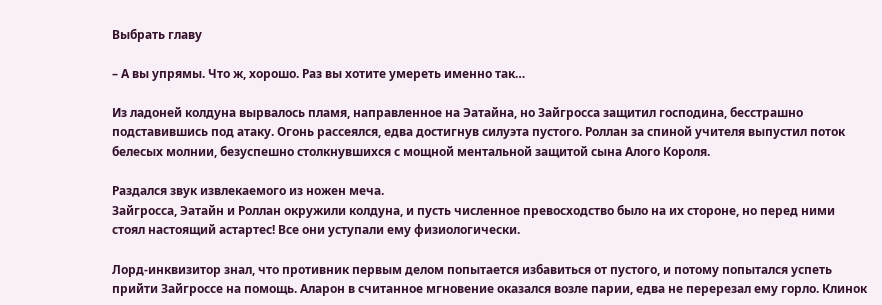Выбрать главу

– А вы упрямы. Что ж, хорошо. Раз вы хотите умереть именно так…

Из ладоней колдуна вырвалось пламя, направленное на Эатайна, но Зайгросса защитил господина, бесстрашно подставившись под атаку. Огонь рассеялся, едва достигнув силуэта пустого. Роллан за спиной учителя выпустил поток белесых молнии, безуспешно столкнувшихся с мощной ментальной защитой сына Алого Короля.

Раздался звук извлекаемого из ножен меча.
Зайгросса, Эатайн и Роллан окружили колдуна, и пусть численное превосходство было на их стороне, но перед ними стоял настоящий астартес! Все они уступали ему физиологически.

Лорд-инквизитор знал, что противник первым делом попытается избавиться от пустого, и потому попытался успеть прийти Зайгроссе на помощь. Аларон в считанное мгновение оказался возле парии, едва не перерезал ему горло. Клинок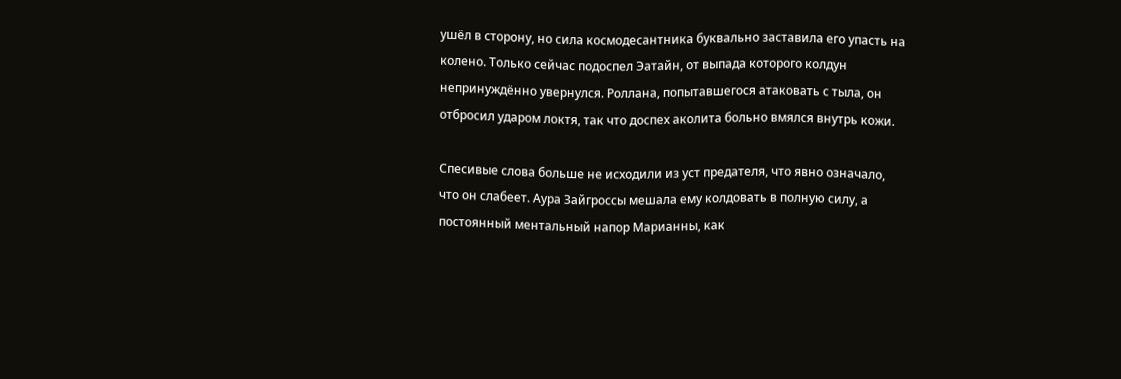ушёл в сторону, но сила космодесантника буквально заставила его упасть на колено. Только сейчас подоспел Эатайн, от выпада которого колдун непринуждённо увернулся. Роллана, попытавшегося атаковать с тыла, он отбросил ударом локтя, так что доспех аколита больно вмялся внутрь кожи.

Спесивые слова больше не исходили из уст предателя, что явно означало, что он слабеет. Аура Зайгроссы мешала ему колдовать в полную силу, а постоянный ментальный напор Марианны, как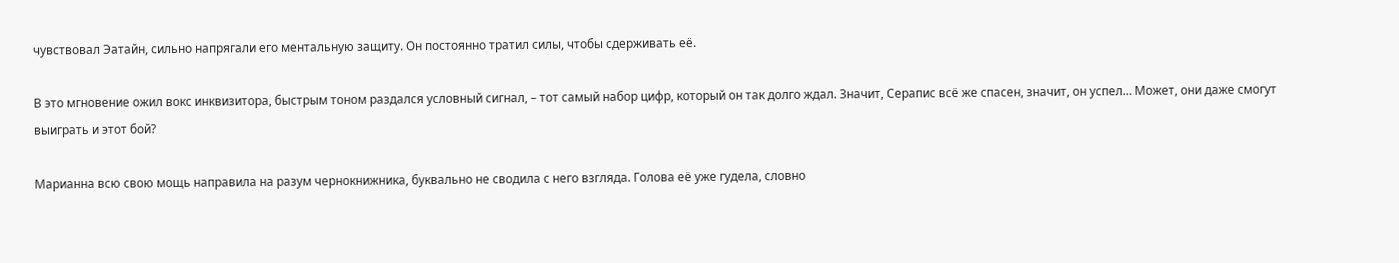чувствовал Эатайн, сильно напрягали его ментальную защиту. Он постоянно тратил силы, чтобы сдерживать её.

В это мгновение ожил вокс инквизитора, быстрым тоном раздался условный сигнал, – тот самый набор цифр, который он так долго ждал. Значит, Серапис всё же спасен, значит, он успел… Может, они даже смогут выиграть и этот бой?

Марианна всю свою мощь направила на разум чернокнижника, буквально не сводила с него взгляда. Голова её уже гудела, словно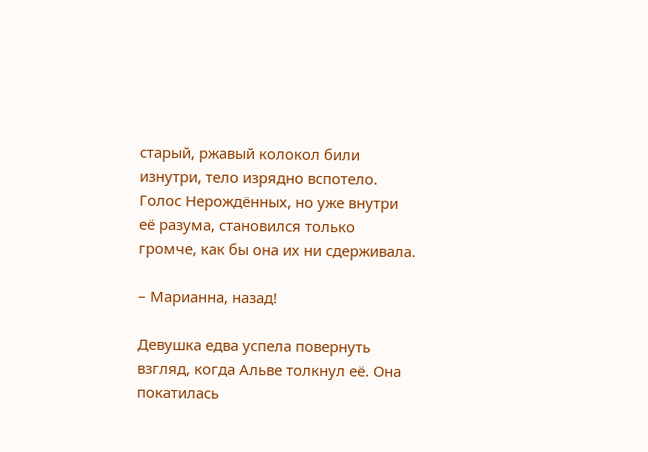старый, ржавый колокол били изнутри, тело изрядно вспотело. Голос Нерождённых, но уже внутри её разума, становился только громче, как бы она их ни сдерживала.

– Марианна, назад!

Девушка едва успела повернуть взгляд, когда Альве толкнул её. Она покатилась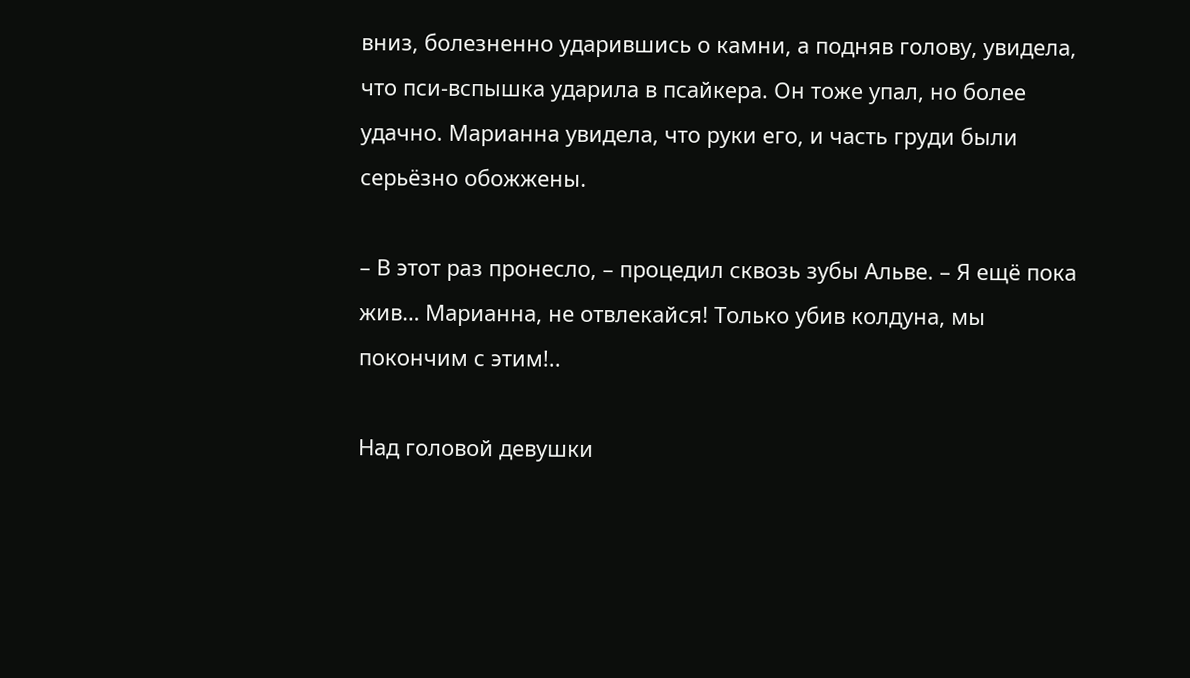вниз, болезненно ударившись о камни, а подняв голову, увидела, что пси-вспышка ударила в псайкера. Он тоже упал, но более удачно. Марианна увидела, что руки его, и часть груди были серьёзно обожжены.

– В этот раз пронесло, – процедил сквозь зубы Альве. – Я ещё пока жив… Марианна, не отвлекайся! Только убив колдуна, мы покончим с этим!..

Над головой девушки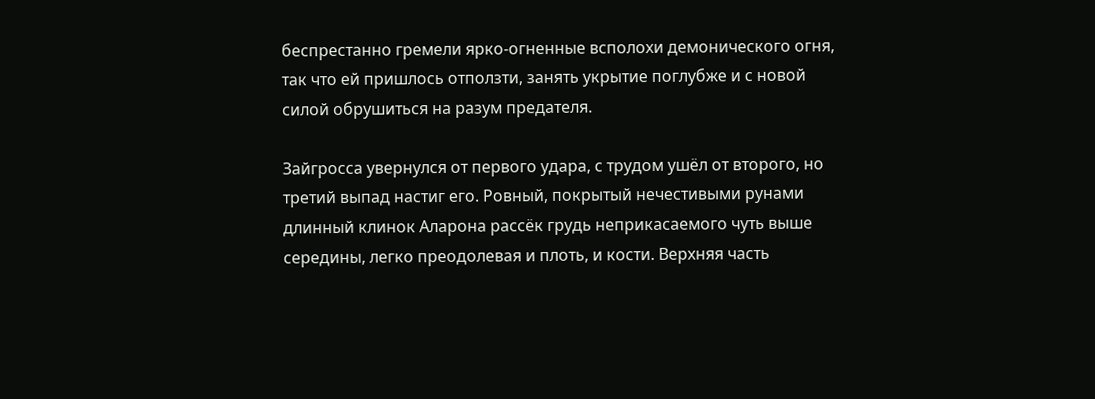беспрестанно гремели ярко-огненные всполохи демонического огня, так что ей пришлось отползти, занять укрытие поглубже и с новой силой обрушиться на разум предателя.

Зайгросса увернулся от первого удара, с трудом ушёл от второго, но третий выпад настиг его. Ровный, покрытый нечестивыми рунами длинный клинок Аларона рассёк грудь неприкасаемого чуть выше середины, легко преодолевая и плоть, и кости. Верхняя часть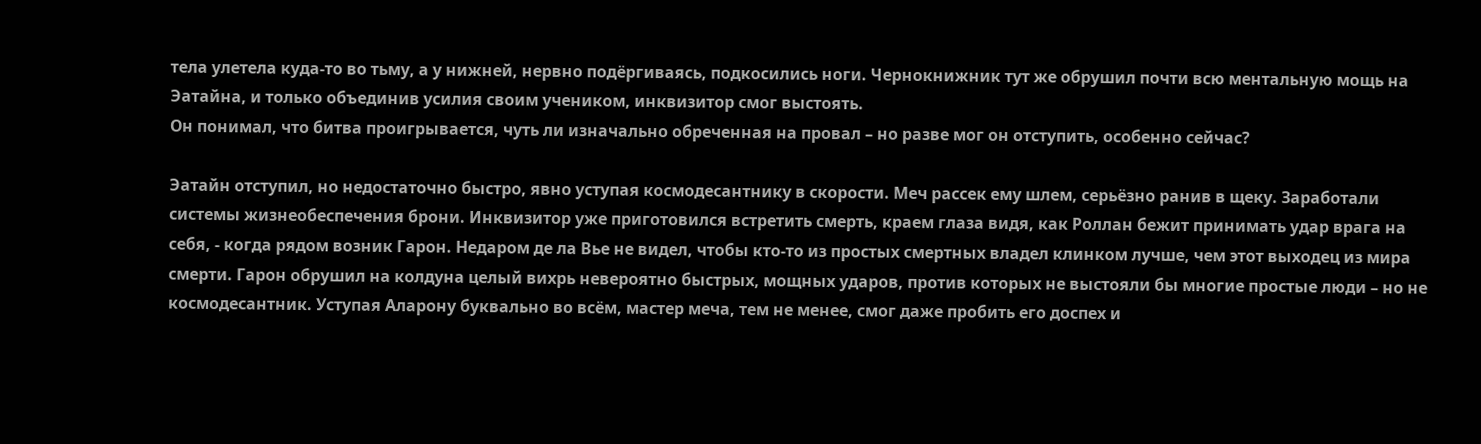тела улетела куда-то во тьму, а у нижней, нервно подёргиваясь, подкосились ноги. Чернокнижник тут же обрушил почти всю ментальную мощь на Эатайна, и только объединив усилия своим учеником, инквизитор смог выстоять.
Он понимал, что битва проигрывается, чуть ли изначально обреченная на провал – но разве мог он отступить, особенно сейчас?

Эатайн отступил, но недостаточно быстро, явно уступая космодесантнику в скорости. Меч рассек ему шлем, серьёзно ранив в щеку. Заработали системы жизнеобеспечения брони. Инквизитор уже приготовился встретить смерть, краем глаза видя, как Роллан бежит принимать удар врага на себя, - когда рядом возник Гарон. Недаром де ла Вье не видел, чтобы кто-то из простых смертных владел клинком лучше, чем этот выходец из мира смерти. Гарон обрушил на колдуна целый вихрь невероятно быстрых, мощных ударов, против которых не выстояли бы многие простые люди – но не космодесантник. Уступая Аларону буквально во всём, мастер меча, тем не менее, смог даже пробить его доспех и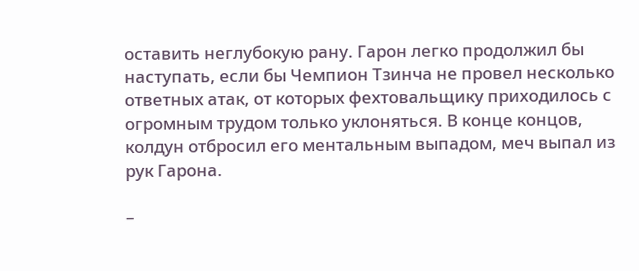оставить неглубокую рану. Гарон легко продолжил бы наступать, если бы Чемпион Тзинча не провел несколько ответных атак, от которых фехтовальщику приходилось с огромным трудом только уклоняться. В конце концов, колдун отбросил его ментальным выпадом, меч выпал из рук Гарона.

–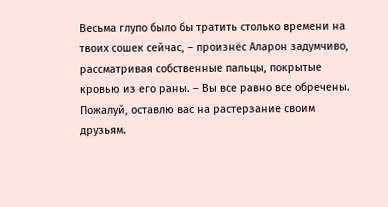Весьма глупо было бы тратить столько времени на твоих сошек сейчас, – произнёс Аларон задумчиво, рассматривая собственные пальцы, покрытые кровью из его раны. – Вы все равно все обречены. Пожалуй, оставлю вас на растерзание своим друзьям.